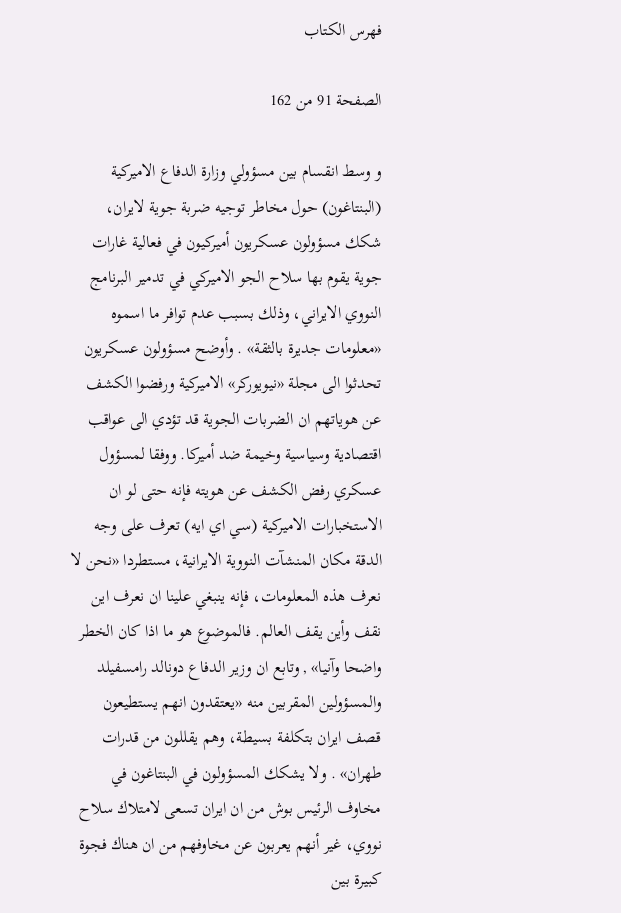فهرس الكتاب

الصفحة 91 من 162

و وسط انقسام بين مسؤولي وزارة الدفاع الاميركية (البنتاغون) حول مخاطر توجيه ضربة جوية لايران، شكك مسؤولون عسكريون أميركيون في فعالية غارات جوية يقوم بها سلاح الجو الاميركي في تدمير البرنامج النووي الايراني، وذلك بسبب عدم توافر ما اسموه «معلومات جديرة بالثقة» . وأوضح مسؤولون عسكريون تحدثوا الى مجلة «نيويوركر» الاميركية ورفضوا الكشف عن هوياتهم ان الضربات الجوية قد تؤدي الى عواقب اقتصادية وسياسية وخيمة ضد أميركا. ووفقا لمسؤول عسكري رفض الكشف عن هويته فإنه حتى لو ان الاستخبارات الاميركية (سي اي ايه) تعرف على وجه الدقة مكان المنشآت النووية الايرانية، مستطردا «نحن لا نعرف هذه المعلومات، فإنه ينبغي علينا ان نعرف اين نقف وأين يقف العالم. فالموضوع هو ما اذا كان الخطر واضحا وآنيا» , وتابع ان وزير الدفاع دونالد رامسفيلد والمسؤولين المقربين منه «يعتقدون انهم يستطيعون قصف ايران بتكلفة بسيطة، وهم يقللون من قدرات طهران» . ولا يشكك المسؤولون في البنتاغون في مخاوف الرئيس بوش من ان ايران تسعى لامتلاك سلاح نووي، غير أنهم يعربون عن مخاوفهم من ان هناك فجوة كبيرة بين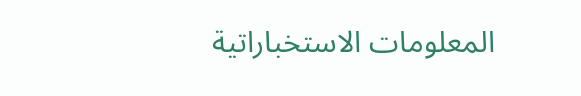المعلومات الاستخباراتية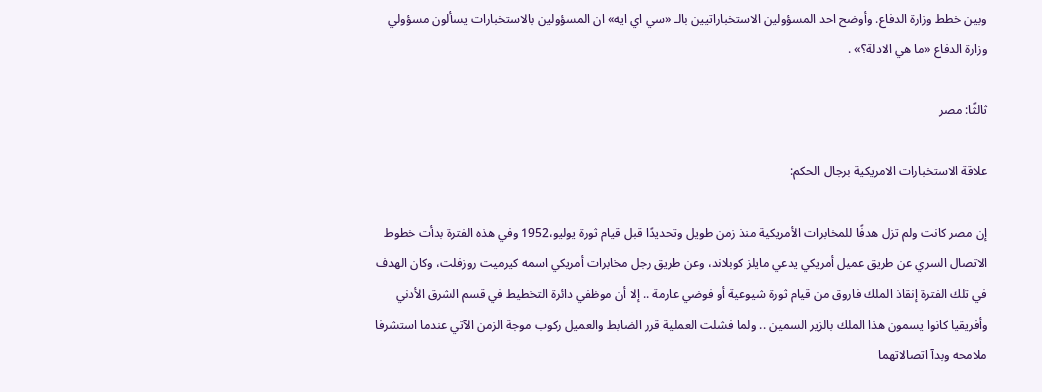وبين خطط وزارة الدفاع. وأوضح احد المسؤولين الاستخباراتيين بالـ «سي اي ايه» ان المسؤولين بالاستخبارات يسألون مسؤولي وزارة الدفاع «ما هي الادلة؟» .

ثالثًا: مصر

علاقة الاستخبارات الامريكية برجال الحكم:

إن مصر كانت ولم تزل هدفًا للمخابرات الأمريكية منذ زمن طويل وتحديدًا قبل قيام ثورة يوليو،1952 وفي هذه الفترة بدأت خطوط الاتصال السري عن طريق عميل أمريكي يدعي مايلز كوبلاند، وعن طريق رجل مخابرات أمريكي اسمه كيرميت روزفلت، وكان الهدف في تلك الفترة إنقاذ الملك فاروق من قيام ثورة شيوعية أو فوضي عارمة .. إلا أن موظفي دائرة التخطيط في قسم الشرق الأدني وأفريقيا كانوا يسمون هذا الملك بالزير السمين .. ولما فشلت العملية قرر الضابط والعميل ركوب موجة الزمن الآتي عندما استشرفا ملامحه وبدآ اتصالاتهما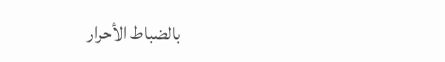بالضباط الأحرار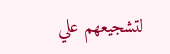لتشجيعهم علي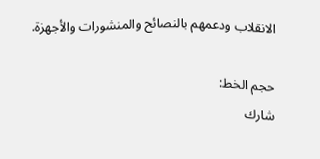الانقلاب ودعمهم بالنصائح والمنشورات والأجهزة.

حجم الخط:
شارك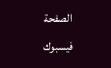الصفحة
فيسبوك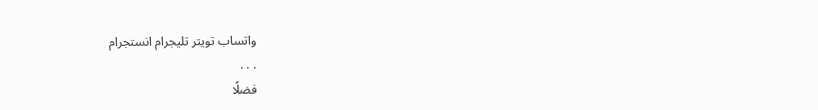واتساب تويتر تليجرام انستجرام
. . .
فضلًا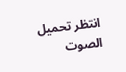انتظر تحميل الصوت